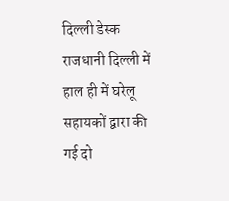दिल्ली डेस्क
राजधानी दिल्ली में हाल ही में घरेलू सहायकों द्वारा की गई दो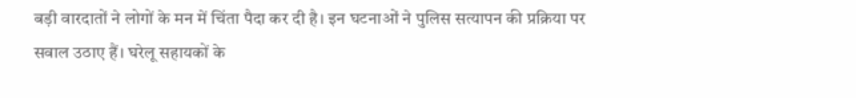बड़ी वारदातों ने लोगों के मन में चिंता पैदा कर दी है। इन घटनाओं ने पुलिस सत्यापन की प्रक्रिया पर सवाल उठाए हैं। घरेलू सहायकों के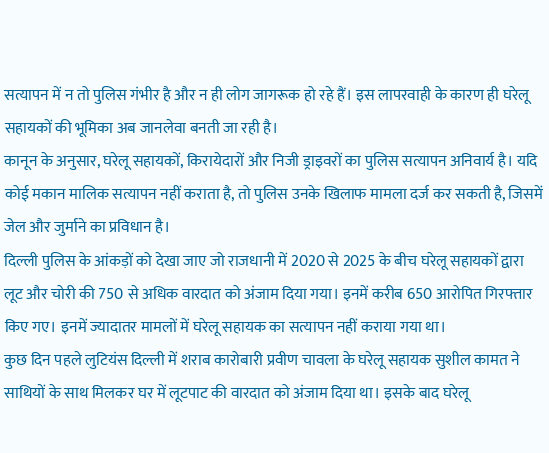सत्यापन में न तो पुलिस गंभीर है और न ही लोग जागरूक हो रहे हैं। इस लापरवाही के कारण ही घरेलू सहायकों की भूमिका अब जानलेवा बनती जा रही है।
कानून के अनुसार, घरेलू सहायकों, किरायेदारों और निजी ड्राइवरों का पुलिस सत्यापन अनिवार्य है। यदि कोई मकान मालिक सत्यापन नहीं कराता है, तो पुलिस उनके खिलाफ मामला दर्ज कर सकती है, जिसमें जेल और जुर्माने का प्रविधान है।
दिल्ली पुलिस के आंकड़ों को देखा जाए जो राजधानी में 2020 से 2025 के बीच घरेलू सहायकों द्वारा लूट और चोरी की 750 से अधिक वारदात को अंजाम दिया गया। इनमें करीब 650 आरोपित गिरफ्तार किए गए। इनमें ज्यादातर मामलों में घरेलू सहायक का सत्यापन नहीं कराया गया था।
कुछ दिन पहले लुटियंस दिल्ली में शराब कारोबारी प्रवीण चावला के घरेलू सहायक सुशील कामत ने साथियों के साथ मिलकर घर में लूटपाट की वारदात को अंजाम दिया था। इसके बाद घरेलू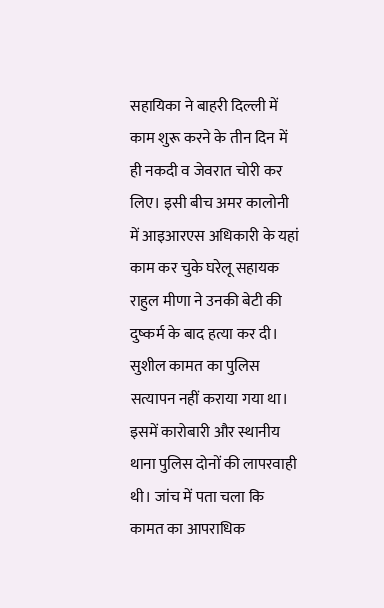सहायिका ने बाहरी दिल्ली में काम शुरू करने के तीन दिन में ही नकदी व जेवरात चोरी कर लिए। इसी बीच अमर कालोनी में आइआरएस अधिकारी के यहां काम कर चुके घरेलू सहायक राहुल मीणा ने उनकी बेटी की दुष्कर्म के बाद हत्या कर दी।
सुशील कामत का पुलिस सत्यापन नहीं कराया गया था। इसमें कारोबारी और स्थानीय थाना पुलिस दोनों की लापरवाही थी। जांच में पता चला कि कामत का आपराधिक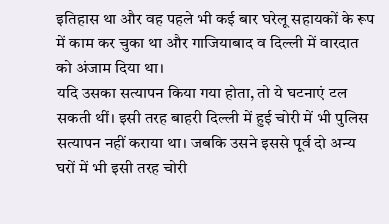इतिहास था और वह पहले भी कई बार घरेलू सहायकों के रूप में काम कर चुका था और गाजियाबाद व दिल्ली में वारदात को अंजाम दिया था।
यदि उसका सत्यापन किया गया होता, तो ये घटनाएं टल सकती थीं। इसी तरह बाहरी दिल्ली में हुई चोरी में भी पुलिस सत्यापन नहीं कराया था। जबकि उसने इससे पूर्व दो अन्य घरों में भी इसी तरह चोरी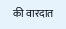की वारदात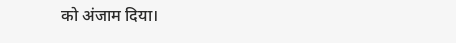को अंजाम दिया।